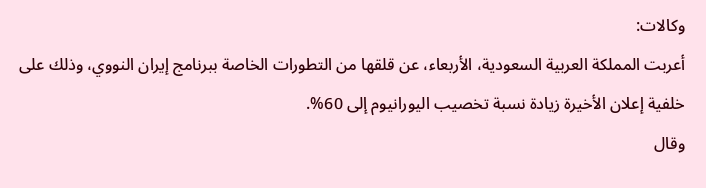وكالات:
أعربت المملكة العربية السعودية، الأربعاء، عن قلقها من التطورات الخاصة ببرنامج إيران النووي، وذلك على خلفية إعلان الأخيرة زيادة نسبة تخصيب اليورانيوم إلى 60%.
وقال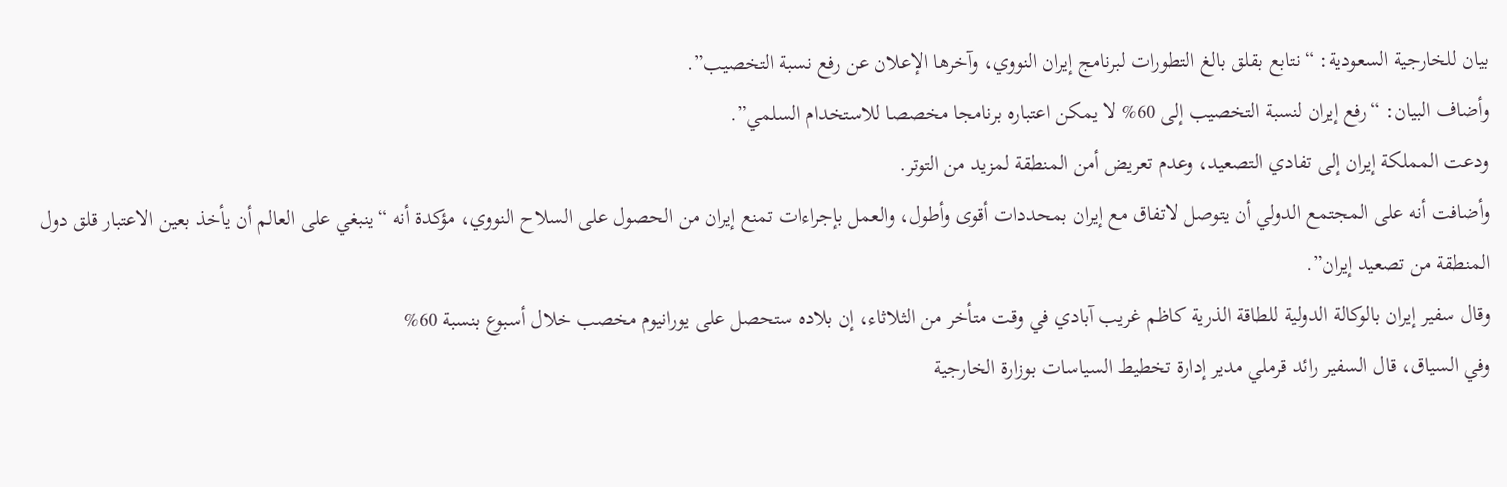بيان للخارجية السعودية: “نتابع بقلق بالغ التطورات لبرنامج إيران النووي، وآخرها الإعلان عن رفع نسبة التخصيب”.
وأضاف البيان: “رفع إيران لنسبة التخصيب إلى 60% لا يمكن اعتباره برنامجا مخصصا للاستخدام السلمي”.
ودعت المملكة إيران إلى تفادي التصعيد، وعدم تعريض أمن المنطقة لمزيد من التوتر.
وأضافت أنه على المجتمع الدولي أن يتوصل لاتفاق مع إيران بمحددات أقوى وأطول، والعمل بإجراءات تمنع إيران من الحصول على السلاح النووي، مؤكدة أنه “ينبغي على العالم أن يأخذ بعين الاعتبار قلق دول المنطقة من تصعيد إيران”.
وقال سفير إيران بالوكالة الدولية للطاقة الذرية كاظم غريب آبادي في وقت متأخر من الثلاثاء، إن بلاده ستحصل على يورانيوم مخصب خلال أسبوع بنسبة 60%
وفي السياق، قال السفير رائد قرملي مدير إدارة تخطيط السياسات بوزارة الخارجية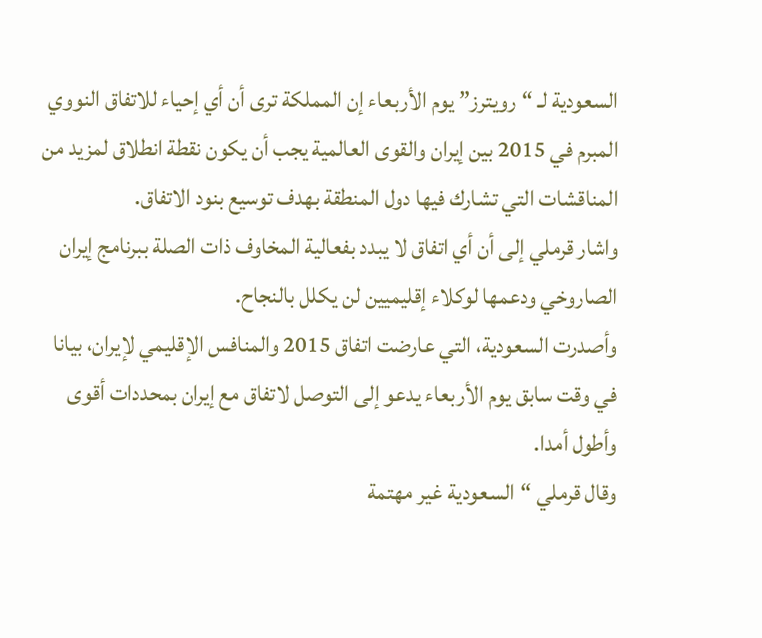السعودية لـ “رويترز” يوم الأربعاء إن المملكة ترى أن أي إحياء للاتفاق النووي المبرم في 2015 بين إيران والقوى العالمية يجب أن يكون نقطة انطلاق لمزيد من المناقشات التي تشارك فيها دول المنطقة بهدف توسيع بنود الاتفاق.
واشار قرملي إلى أن أي اتفاق لا يبدد بفعالية المخاوف ذات الصلة ببرنامج إيران الصاروخي ودعمها لوكلاء إقليميين لن يكلل بالنجاح.
وأصدرت السعودية، التي عارضت اتفاق 2015 والمنافس الإقليمي لإيران، بيانا في وقت سابق يوم الأربعاء يدعو إلى التوصل لاتفاق مع إيران بمحددات أقوى وأطول أمدا.
وقال قرملي “السعودية غير مهتمة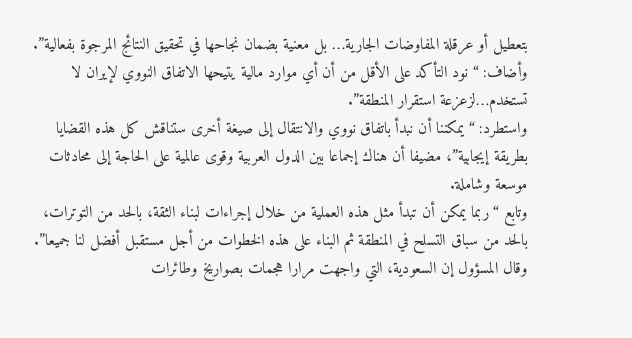بتعطيل أو عرقلة المفاوضات الجارية… بل معنية بضمان نجاحها في تحقيق النتائج المرجوة بفعالية”.
وأضاف: “نود التأكد على الأقل من أن أي موارد مالية يتيحها الاتفاق النووي لإيران لا تستخدم…لزعزعة استقرار المنطقة”.
واستطرد: “يمكننا أن نبدأ باتفاق نووي والانتقال إلى صيغة أخرى ستناقش كل هذه القضايا بطريقة إيجابية”، مضيفا أن هناك إجماعا بين الدول العربية وقوى عالمية على الحاجة إلى محادثات موسعة وشاملة.
وتابع “ربما يمكن أن تبدأ مثل هذه العملية من خلال إجراءات لبناء الثقة، بالحد من التوترات، بالحد من سباق التسلح في المنطقة ثم البناء على هذه الخطوات من أجل مستقبل أفضل لنا جميعا”.
وقال المسؤول إن السعودية، التي واجهت مرارا هجمات بصواريخ وطائرات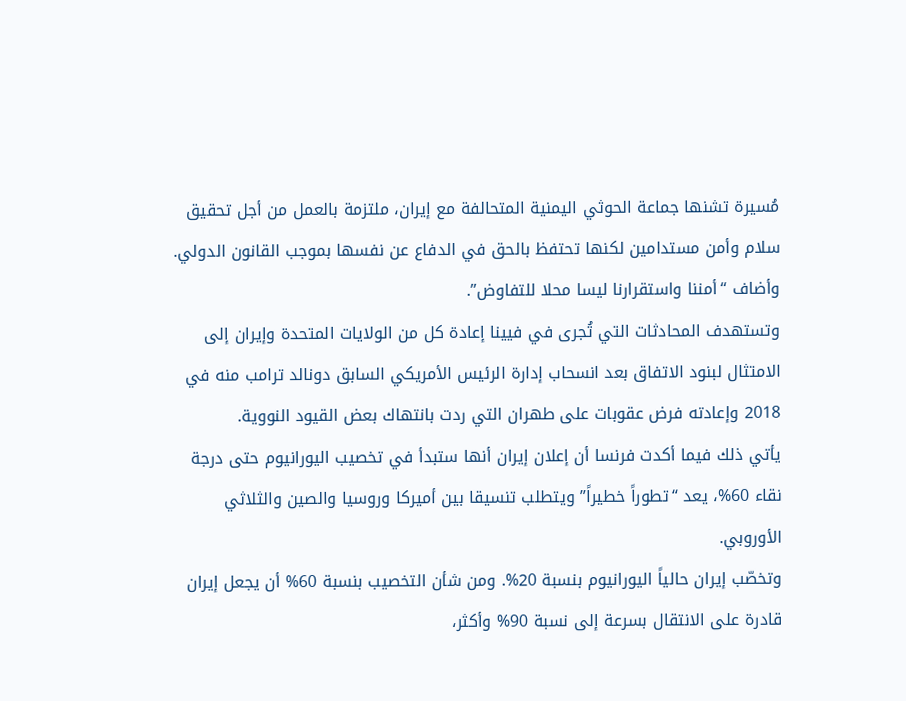مُسيرة تشنها جماعة الحوثي اليمنية المتحالفة مع إيران، ملتزمة بالعمل من أجل تحقيق سلام وأمن مستدامين لكنها تحتفظ بالحق في الدفاع عن نفسها بموجب القانون الدولي.
وأضاف “أمننا واستقرارنا ليسا محلا للتفاوض”.
وتستهدف المحادثات التي تُجرى في فيينا إعادة كل من الولايات المتحدة وإيران إلى الامتثال لبنود الاتفاق بعد انسحاب إدارة الرئيس الأمريكي السابق دونالد ترامب منه في 2018 وإعادته فرض عقوبات على طهران التي ردت بانتهاك بعض القيود النووية.
يأتي ذلك فيما أكدت فرنسا أن إعلان إيران أنها ستبدأ في تخصيب اليورانيوم حتى درجة نقاء 60%، يعد “تطوراً خطيراً” ويتطلب تنسيقا بين أميركا وروسيا والصين والثلاثي الأوروبي.
وتخصّب إيران حالياً اليورانيوم بنسبة 20%. ومن شأن التخصيب بنسبة 60% أن يجعل إيران قادرة على الانتقال بسرعة إلى نسبة 90% وأكثر،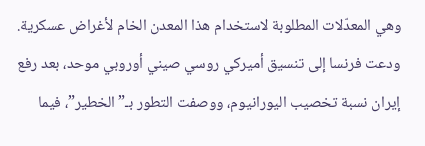وهي المعدّلات المطلوبة لاستخدام هذا المعدن الخام لأغراض عسكرية.
ودعت فرنسا إلى تنسيق أميركي روسي صيني أوروبي موحد، بعد رفع إيران نسبة تخصيب اليورانيوم، ووصفت التطور بـ”الخطير”، فيما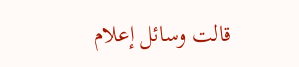قالت وسائل إعلام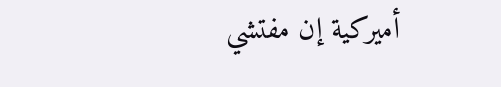أميركية إن مفتشي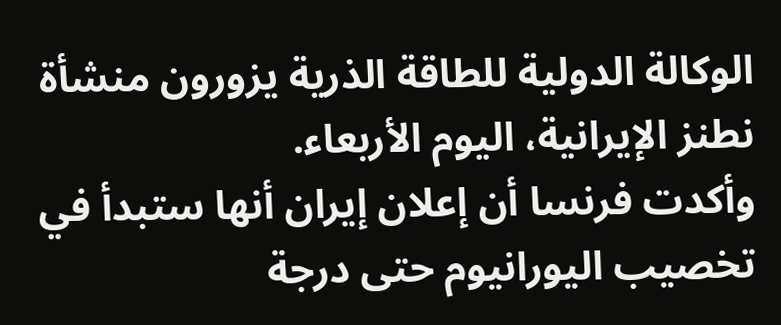الوكالة الدولية للطاقة الذرية يزورون منشأة نطنز الإيرانية، اليوم الأربعاء.
وأكدت فرنسا أن إعلان إيران أنها ستبدأ في تخصيب اليورانيوم حتى درجة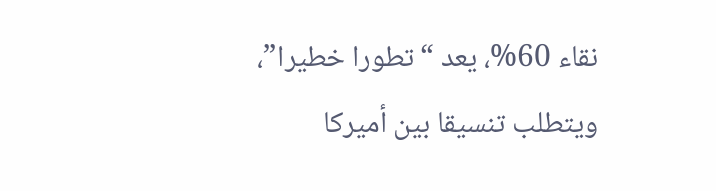نقاء 60%، يعد “تطورا خطيرا”، ويتطلب تنسيقا بين أميركا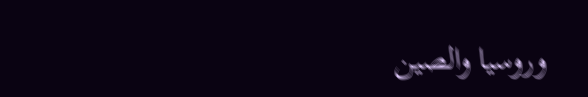وروسيا والصين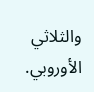والثلاثي الأوروبي.